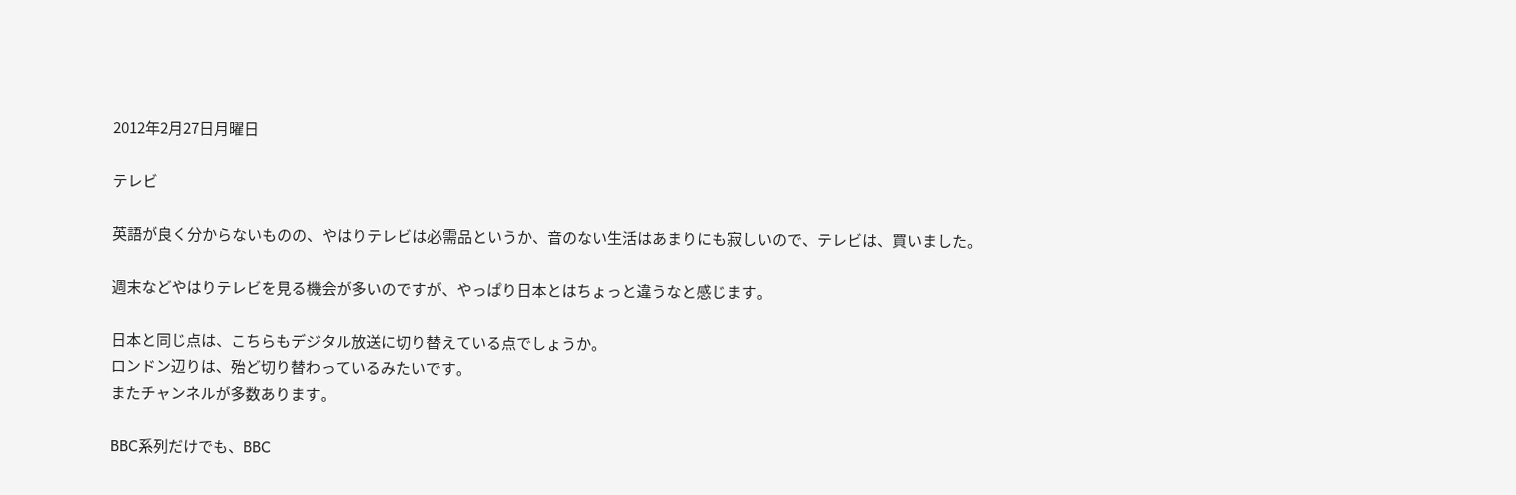2012年2月27日月曜日

テレビ

英語が良く分からないものの、やはりテレビは必需品というか、音のない生活はあまりにも寂しいので、テレビは、買いました。

週末などやはりテレビを見る機会が多いのですが、やっぱり日本とはちょっと違うなと感じます。

日本と同じ点は、こちらもデジタル放送に切り替えている点でしょうか。
ロンドン辺りは、殆ど切り替わっているみたいです。
またチャンネルが多数あります。

BBC系列だけでも、BBC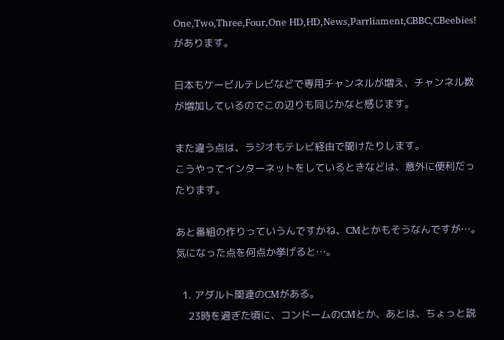One,Two,Three,Four,One HD,HD,News,Parrliament,CBBC,CBeebies!があります。

日本もケービルテレビなどで専用チャンネルが増え、チャンネル数が増加しているのでこの辺りも同じかなと感じます。

また違う点は、ラジオもテレビ経由で聞けたりします。
こうやってインターネットをしているときなどは、意外に便利だったります。

あと番組の作りっていうんですかね、CMとかもそうなんですが…。
気になった点を何点か挙げると…。

  1. アダルト関連のCMがある。
    23時を過ぎた頃に、コンドームのCMとか、あとは、ちょっと説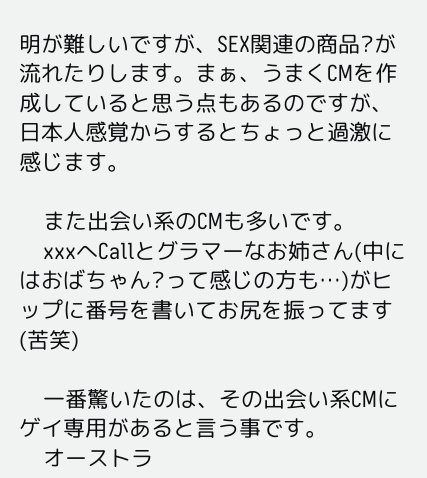明が難しいですが、SEX関連の商品?が流れたりします。まぁ、うまくCMを作成していると思う点もあるのですが、日本人感覚からするとちょっと過激に感じます。

    また出会い系のCMも多いです。
    xxxへCallとグラマーなお姉さん(中にはおばちゃん?って感じの方も…)がヒップに番号を書いてお尻を振ってます(苦笑)

    一番驚いたのは、その出会い系CMにゲイ専用があると言う事です。
    オーストラ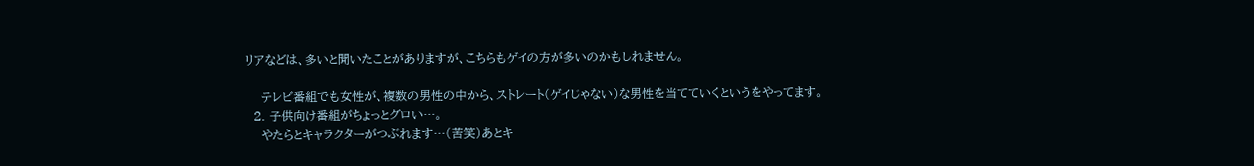リアなどは、多いと聞いたことがありますが、こちらもゲイの方が多いのかもしれません。

    テレビ番組でも女性が、複数の男性の中から、ストレート(ゲイじゃない)な男性を当てていくというをやってます。
  2. 子供向け番組がちょっとグロい…。
    やたらとキャラクターがつぶれます…(苦笑)あとキ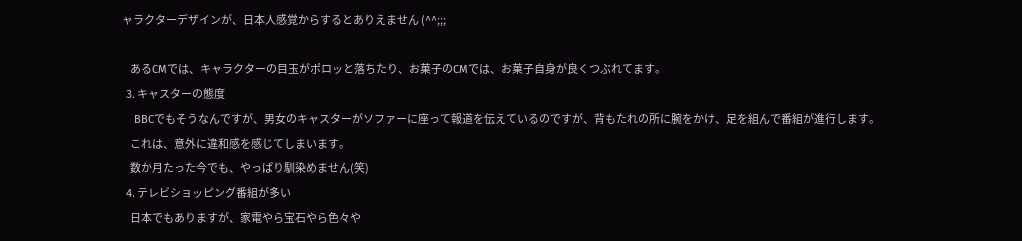ャラクターデザインが、日本人感覚からするとありえません (^^;;;

    あるCMでは、キャラクターの目玉がポロッと落ちたり、お菓子のCMでは、お菓子自身が良くつぶれてます。
  3. キャスターの態度
    BBCでもそうなんですが、男女のキャスターがソファーに座って報道を伝えているのですが、背もたれの所に腕をかけ、足を組んで番組が進行します。
    これは、意外に違和感を感じてしまいます。
    数か月たった今でも、やっぱり馴染めません(笑)
  4. テレビショッピング番組が多い
    日本でもありますが、家電やら宝石やら色々や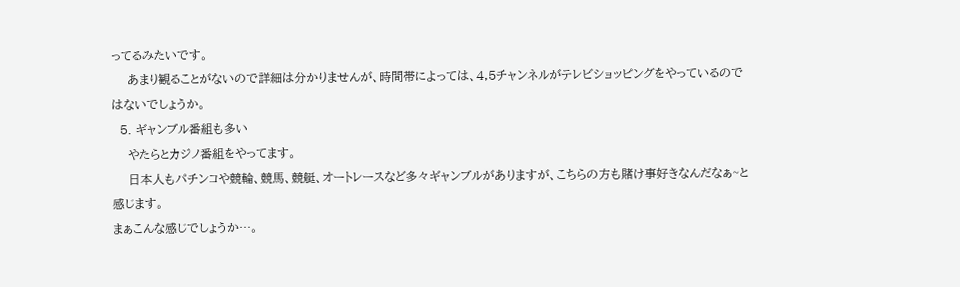ってるみたいです。
    あまり観ることがないので詳細は分かりませんが、時間帯によっては、4,5チャンネルがテレビショッピングをやっているのではないでしょうか。
  5. ギャンブル番組も多い
    やたらとカジノ番組をやってます。
    日本人もパチンコや競輪、競馬、競艇、オートレースなど多々ギャンブルがありますが、こちらの方も賭け事好きなんだなぁ~と感じます。
まぁこんな感じでしょうか…。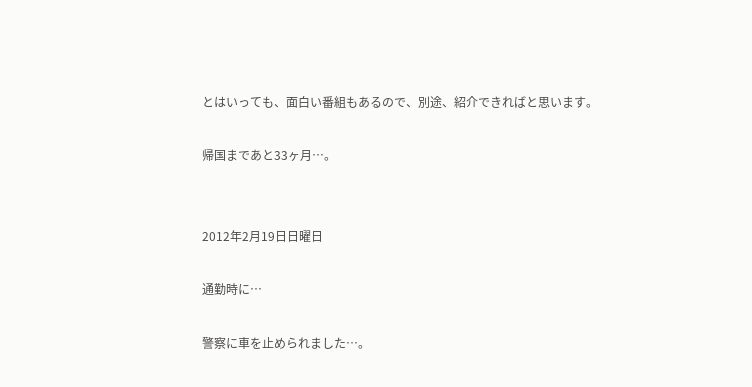とはいっても、面白い番組もあるので、別途、紹介できればと思います。

帰国まであと33ヶ月…。


2012年2月19日日曜日

通勤時に…

警察に車を止められました…。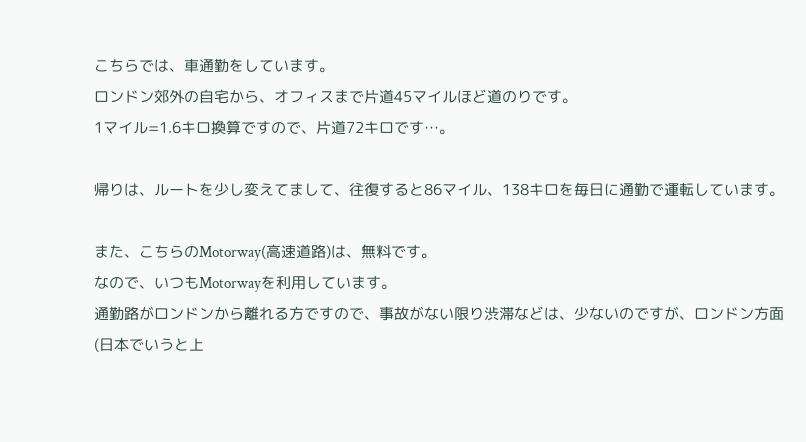こちらでは、車通勤をしています。
ロンドン郊外の自宅から、オフィスまで片道45マイルほど道のりです。
1マイル=1.6キロ換算ですので、片道72キロです…。

帰りは、ルートを少し変えてまして、往復すると86マイル、138キロを毎日に通勤で運転しています。

また、こちらのMotorway(高速道路)は、無料です。
なので、いつもMotorwayを利用しています。
通勤路がロンドンから離れる方ですので、事故がない限り渋滞などは、少ないのですが、ロンドン方面(日本でいうと上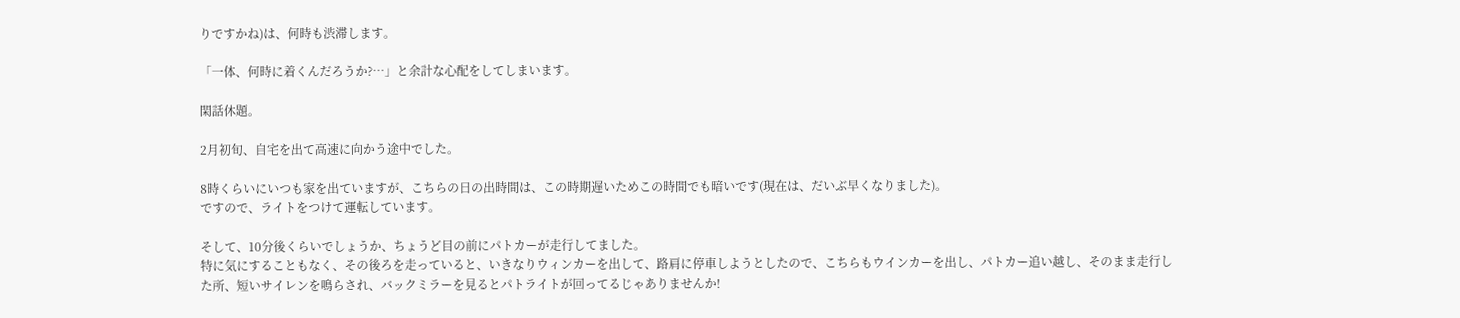りですかね)は、何時も渋滞します。

「一体、何時に着くんだろうか?…」と余計な心配をしてしまいます。

閑話休題。

2月初旬、自宅を出て高速に向かう途中でした。

8時くらいにいつも家を出ていますが、こちらの日の出時間は、この時期遅いためこの時間でも暗いです(現在は、だいぶ早くなりました)。
ですので、ライトをつけて運転しています。

そして、10分後くらいでしょうか、ちょうど目の前にパトカーが走行してました。
特に気にすることもなく、その後ろを走っていると、いきなりウィンカーを出して、路肩に停車しようとしたので、こちらもウインカーを出し、パトカー追い越し、そのまま走行した所、短いサイレンを鳴らされ、バックミラーを見るとパトライトが回ってるじゃありませんか!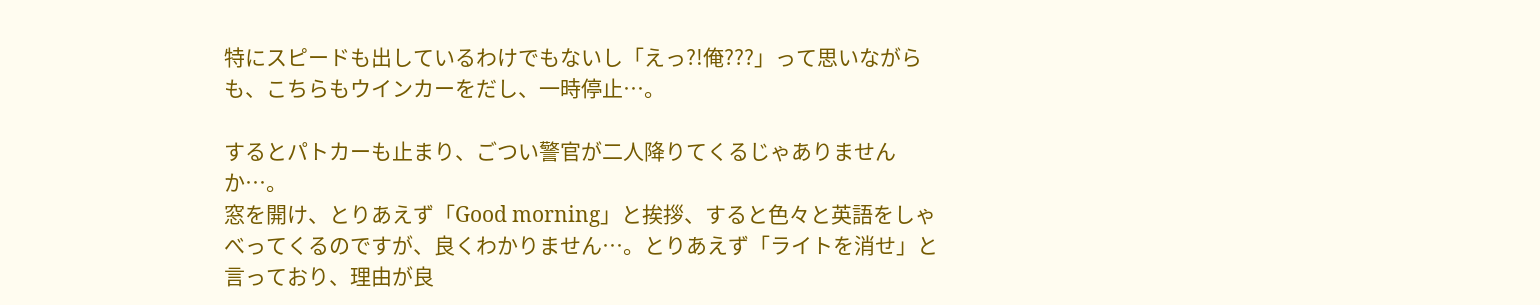特にスピードも出しているわけでもないし「えっ?!俺???」って思いながらも、こちらもウインカーをだし、一時停止…。

するとパトカーも止まり、ごつい警官が二人降りてくるじゃありませんか…。
窓を開け、とりあえず「Good morning」と挨拶、すると色々と英語をしゃべってくるのですが、良くわかりません…。とりあえず「ライトを消せ」と言っており、理由が良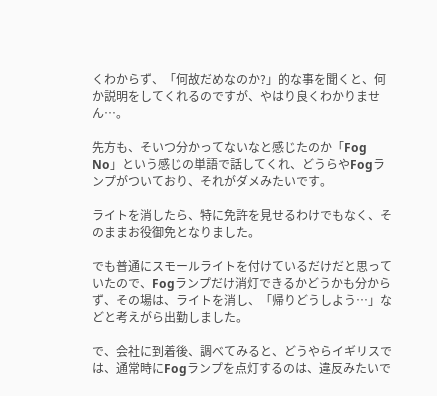くわからず、「何故だめなのか?」的な事を聞くと、何か説明をしてくれるのですが、やはり良くわかりません…。

先方も、そいつ分かってないなと感じたのか「Fog No」という感じの単語で話してくれ、どうらやFogランプがついており、それがダメみたいです。

ライトを消したら、特に免許を見せるわけでもなく、そのままお役御免となりました。

でも普通にスモールライトを付けているだけだと思っていたので、Fogランプだけ消灯できるかどうかも分からず、その場は、ライトを消し、「帰りどうしよう…」などと考えがら出勤しました。

で、会社に到着後、調べてみると、どうやらイギリスでは、通常時にFogランプを点灯するのは、違反みたいで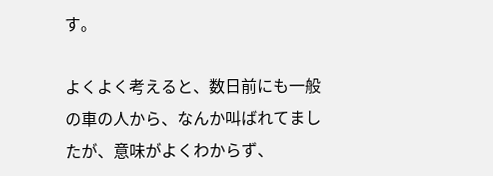す。

よくよく考えると、数日前にも一般の車の人から、なんか叫ばれてましたが、意味がよくわからず、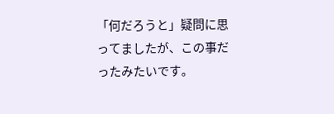「何だろうと」疑問に思ってましたが、この事だったみたいです。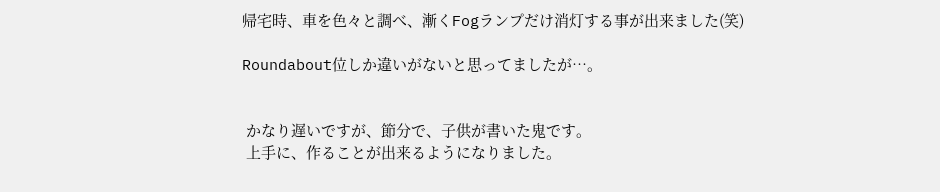帰宅時、車を色々と調べ、漸くFogランプだけ消灯する事が出来ました(笑)

Roundabout位しか違いがないと思ってましたが…。


 かなり遅いですが、節分で、子供が書いた鬼です。
 上手に、作ることが出来るようになりました。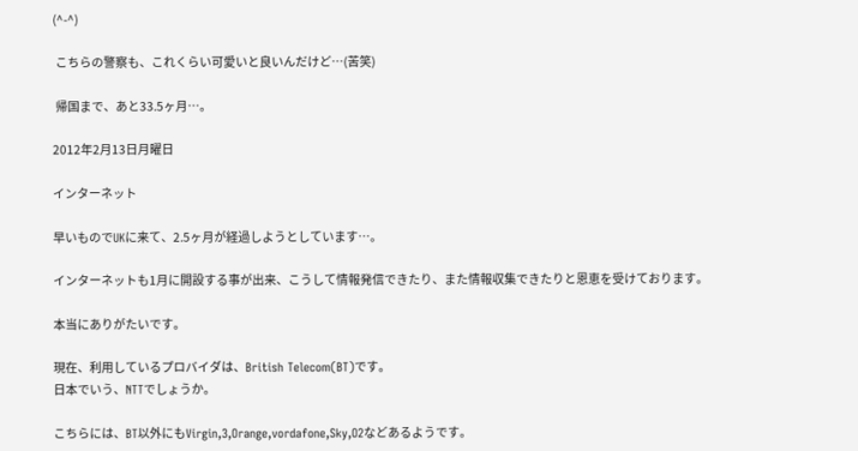(^-^)

 こちらの警察も、これくらい可愛いと良いんだけど…(苦笑)

 帰国まで、あと33.5ヶ月…。

2012年2月13日月曜日

インターネット

早いものでUKに来て、2.5ヶ月が経過しようとしています…。

インターネットも1月に開設する事が出来、こうして情報発信できたり、また情報収集できたりと恩恵を受けております。

本当にありがたいです。

現在、利用しているプロバイダは、British Telecom(BT)です。
日本でいう、NTTでしょうか。

こちらには、BT以外にもVirgin,3,Orange,vordafone,Sky,O2などあるようです。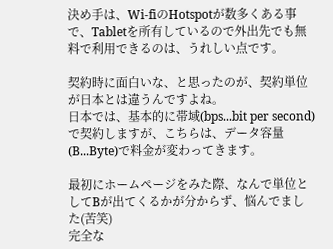決め手は、Wi-fiのHotspotが数多くある事で、Tabletを所有しているので外出先でも無料で利用できるのは、うれしい点です。

契約時に面白いな、と思ったのが、契約単位が日本とは違うんですよね。
日本では、基本的に帯域(bps...bit per second)で契約しますが、こちらは、データ容量(B...Byte)で料金が変わってきます。

最初にホームページをみた際、なんで単位としてBが出てくるかが分からず、悩んでました(苦笑)
完全な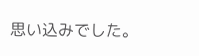思い込みでした。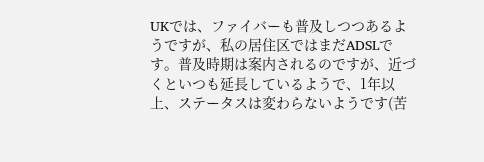UKでは、ファイバーも普及しつつあるようですが、私の居住区ではまだADSLです。普及時期は案内されるのですが、近づくといつも延長しているようで、1年以上、ステータスは変わらないようです(苦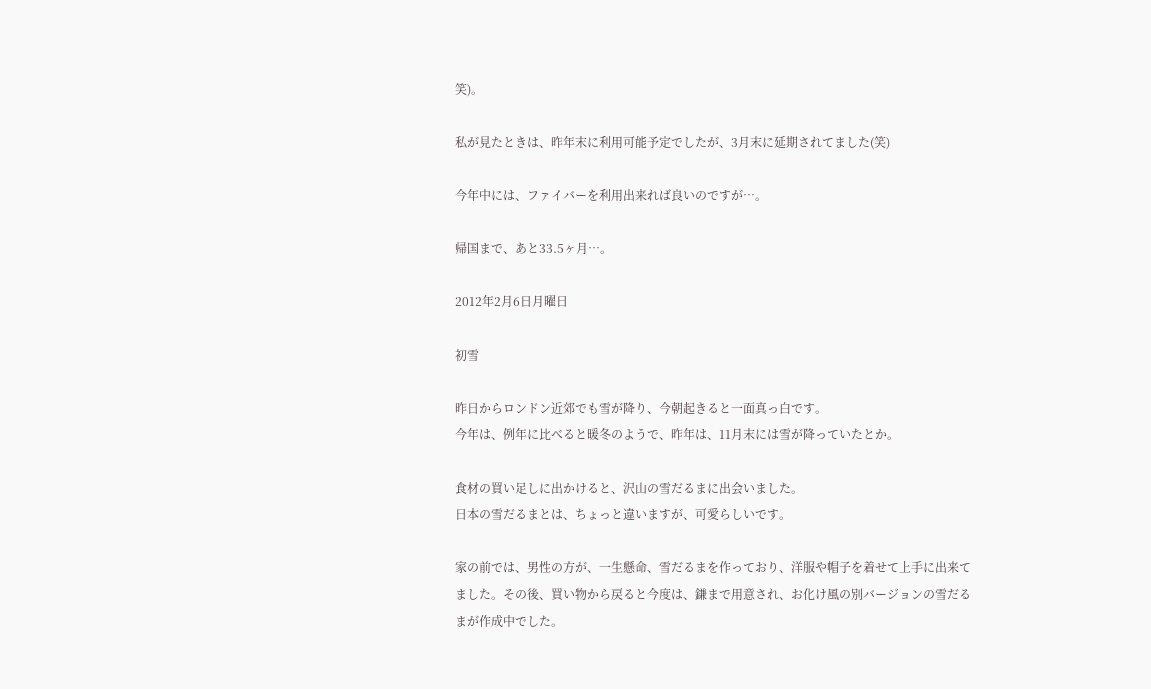笑)。

私が見たときは、昨年末に利用可能予定でしたが、3月末に延期されてました(笑)

今年中には、ファイバーを利用出来れば良いのですが…。

帰国まで、あと33.5ヶ月…。

2012年2月6日月曜日

初雪

昨日からロンドン近郊でも雪が降り、今朝起きると一面真っ白です。
今年は、例年に比べると暖冬のようで、昨年は、11月末には雪が降っていたとか。

食材の買い足しに出かけると、沢山の雪だるまに出会いました。
日本の雪だるまとは、ちょっと違いますが、可愛らしいです。

家の前では、男性の方が、一生懸命、雪だるまを作っており、洋服や帽子を着せて上手に出来てました。その後、買い物から戻ると今度は、鎌まで用意され、お化け風の別バージョンの雪だるまが作成中でした。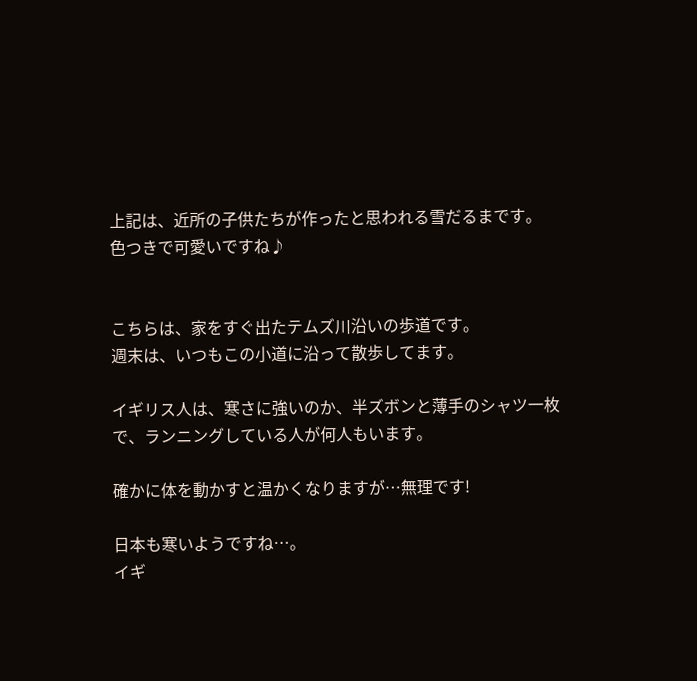上記は、近所の子供たちが作ったと思われる雪だるまです。
色つきで可愛いですね♪


こちらは、家をすぐ出たテムズ川沿いの歩道です。
週末は、いつもこの小道に沿って散歩してます。

イギリス人は、寒さに強いのか、半ズボンと薄手のシャツ一枚で、ランニングしている人が何人もいます。

確かに体を動かすと温かくなりますが…無理です!

日本も寒いようですね…。
イギ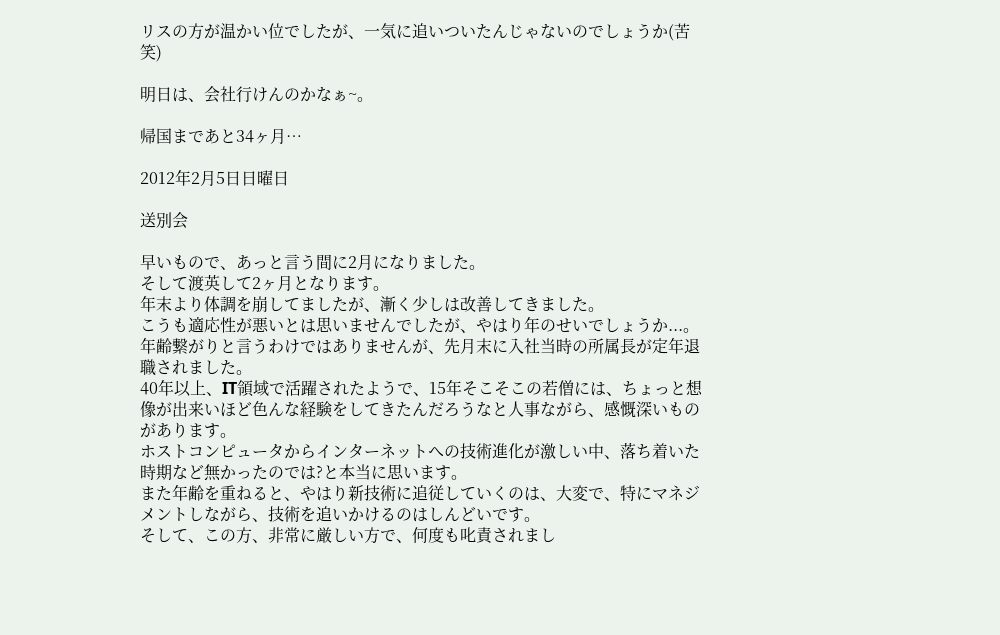リスの方が温かい位でしたが、一気に追いついたんじゃないのでしょうか(苦笑)

明日は、会社行けんのかなぁ~。

帰国まであと34ヶ月…

2012年2月5日日曜日

送別会

早いもので、あっと言う間に2月になりました。
そして渡英して2ヶ月となります。
年末より体調を崩してましたが、漸く少しは改善してきました。
こうも適応性が悪いとは思いませんでしたが、やはり年のせいでしょうか...。
年齢繋がりと言うわけではありませんが、先月末に入社当時の所属長が定年退職されました。
40年以上、IT領域で活躍されたようで、15年そこそこの若僧には、ちょっと想像が出来いほど色んな経験をしてきたんだろうなと人事ながら、感慨深いものがあります。
ホストコンピュータからインターネットへの技術進化が激しい中、落ち着いた時期など無かったのでは?と本当に思います。
また年齢を重ねると、やはり新技術に追従していくのは、大変で、特にマネジメントしながら、技術を追いかけるのはしんどいです。
そして、この方、非常に厳しい方で、何度も叱責されまし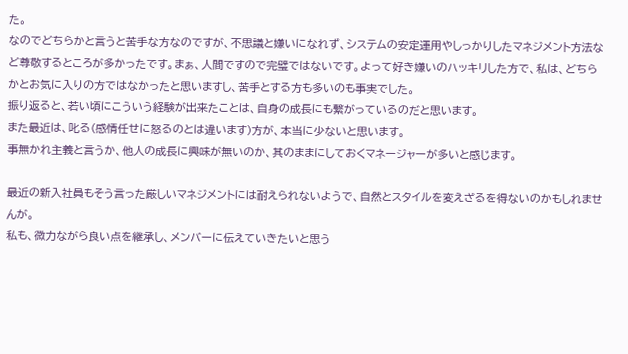た。
なのでどちらかと言うと苦手な方なのですが、不思議と嫌いになれず、システムの安定運用やしっかりしたマネジメント方法など尊敬するところが多かったです。まぁ、人間ですので完璧ではないです。よって好き嫌いのハッキリした方で、私は、どちらかとお気に入りの方ではなかったと思いますし、苦手とする方も多いのも事実でした。
振り返ると、若い頃にこういう経験が出来たことは、自身の成長にも繋がっているのだと思います。
また最近は、叱る(感情任せに怒るのとは違います)方が、本当に少ないと思います。
事無かれ主義と言うか、他人の成長に興味が無いのか、其のままにしておくマネージャーが多いと感じます。

最近の新入社員もそう言った厳しいマネジメントには耐えられないようで、自然とスタイルを変えざるを得ないのかもしれませんが。
私も、微力ながら良い点を継承し、メンバーに伝えていきたいと思う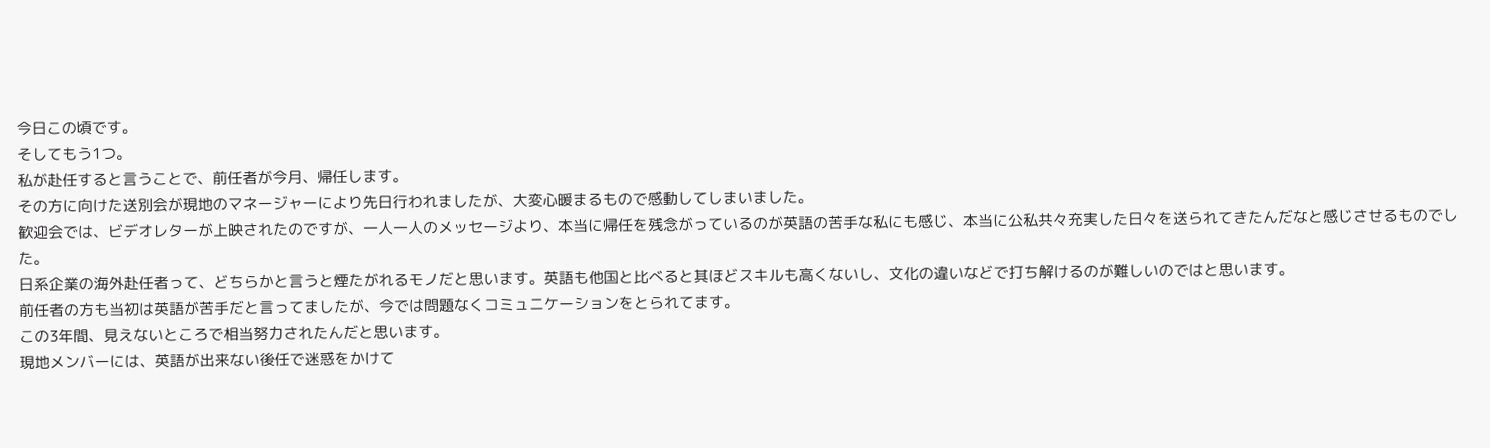今日この頃です。
そしてもう1つ。
私が赴任すると言うことで、前任者が今月、帰任します。
その方に向けた送別会が現地のマネージャーにより先日行われましたが、大変心暖まるもので感動してしまいました。
歓迎会では、ビデオレターが上映されたのですが、一人一人のメッセージより、本当に帰任を残念がっているのが英語の苦手な私にも感じ、本当に公私共々充実した日々を送られてきたんだなと感じさせるものでした。
日系企業の海外赴任者って、どちらかと言うと煙たがれるモノだと思います。英語も他国と比べると其ほどスキルも高くないし、文化の違いなどで打ち解けるのが難しいのではと思います。
前任者の方も当初は英語が苦手だと言ってましたが、今では問題なくコミュニケーションをとられてます。
この3年間、見えないところで相当努力されたんだと思います。
現地メンバーには、英語が出来ない後任で迷惑をかけて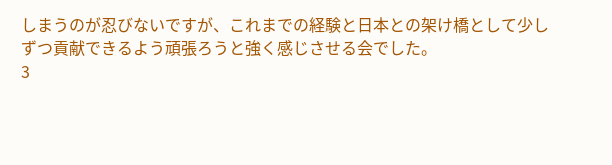しまうのが忍びないですが、これまでの経験と日本との架け橋として少しずつ貢献できるよう頑張ろうと強く感じさせる会でした。
3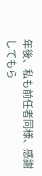年後、私も前任者同様、感謝してもら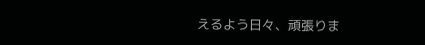えるよう日々、頑張りま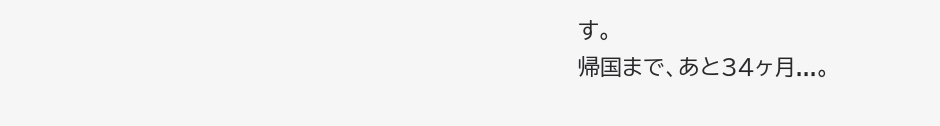す。
帰国まで、あと34ヶ月...。